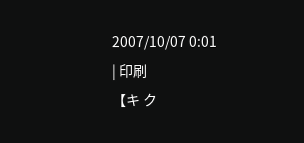2007/10/07 0:01
| 印刷
【キ ク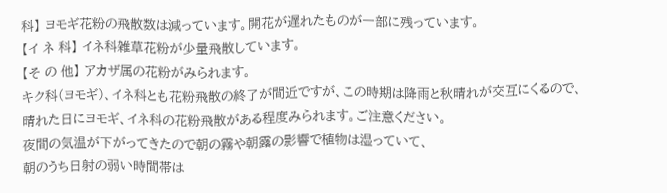科】 ヨモギ花粉の飛散数は減っています。開花が遅れたものが一部に残っています。
【イ ネ 科】 イネ科雑草花粉が少量飛散しています。
【そ の 他】 アカザ属の花粉がみられます。
キク科(ヨモギ)、イネ科とも花粉飛散の終了が間近ですが、この時期は降雨と秋晴れが交互にくるので、晴れた日にヨモギ、イネ科の花粉飛散がある程度みられます。ご注意ください。
夜間の気温が下がってきたので朝の霧や朝露の影響で植物は湿っていて、
朝のうち日射の弱い時間帯は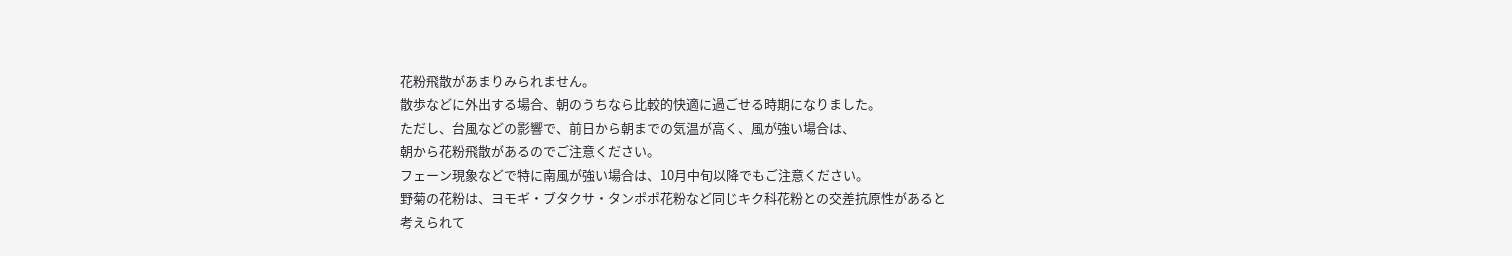花粉飛散があまりみられません。
散歩などに外出する場合、朝のうちなら比較的快適に過ごせる時期になりました。
ただし、台風などの影響で、前日から朝までの気温が高く、風が強い場合は、
朝から花粉飛散があるのでご注意ください。
フェーン現象などで特に南風が強い場合は、10月中旬以降でもご注意ください。
野菊の花粉は、ヨモギ・ブタクサ・タンポポ花粉など同じキク科花粉との交差抗原性があると
考えられて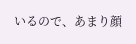いるので、あまり顔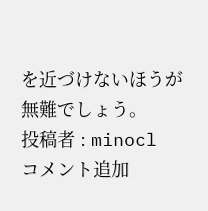を近づけないほうが無難でしょう。
投稿者 : minocl
コメント追加